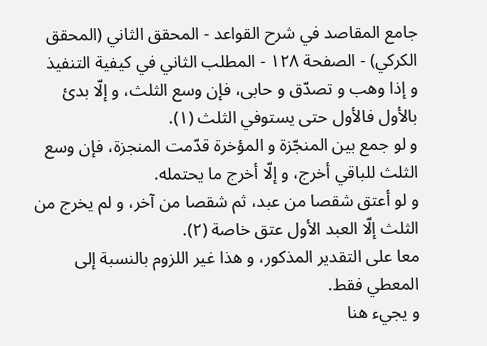جامع المقاصد في شرح القواعد - المحقق الثاني (المحقق الكركي) - الصفحة ١٢٨ - المطلب الثاني في كيفية التنفيذ
و إذا وهب و تصدّق و حابى، فإن وسع الثلث، و إلّا بدئ بالأول فالأول حتى يستوفي الثلث (١).
و لو جمع بين المنجّزة و المؤخرة قدّمت المنجزة، فإن وسع الثلث للباقي أخرج، و إلّا أخرج ما يحتمله.
و لو أعتق شقصا من عبد، ثم شقصا من آخر، و لم يخرج من الثلث إلّا العبد الأول عتق خاصة (٢).
معا على التقدير المذكور، و هذا غير اللزوم بالنسبة إلى المعطي فقط.
و يجيء هنا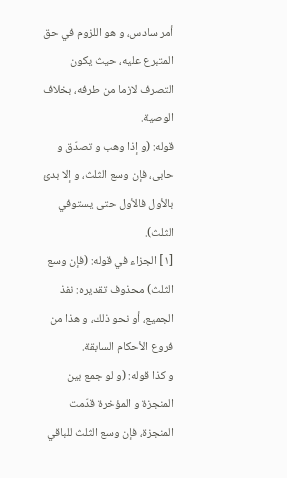أمر سادس، و هو اللزوم في حق المتبرع عليه، حيث يكون التصرف لازما من طرفه، بخلاف الوصية.
قوله: (و إذا وهب و تصدّق و حابى، فإن وسع الثلث، و إلا بدئ بالأول فالأول حتى يستوفي الثلث).
[١] الجزاء في قوله: (فإن وسع الثلث) محذوف تقديره: نفذ الجميع، أو نحو ذلك، و هذا من فروع الأحكام السابقة.
و كذا قوله: (و لو جمع بين المنجزة و المؤخرة قدّمت المنجزة، فإن وسع الثلث للباقي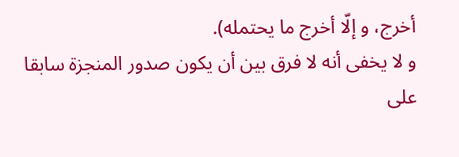أخرج، و إلّا أخرج ما يحتمله).
و لا يخفى أنه لا فرق بين أن يكون صدور المنجزة سابقا على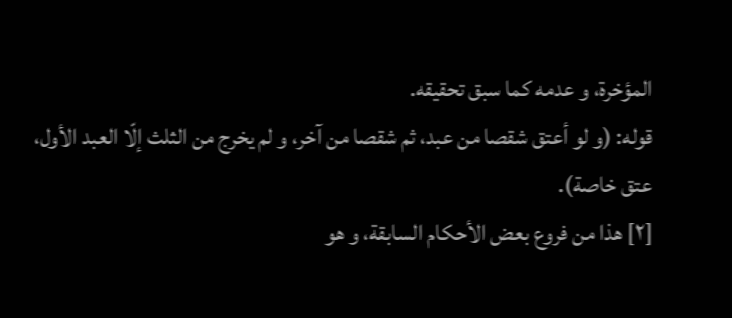المؤخرة، و عدمه كما سبق تحقيقه.
قوله: (و لو أعتق شقصا من عبد، ثم شقصا من آخر، و لم يخرج من الثلث إلّا العبد الأول، عتق خاصة).
[٢] هذا من فروع بعض الأحكام السابقة، و هو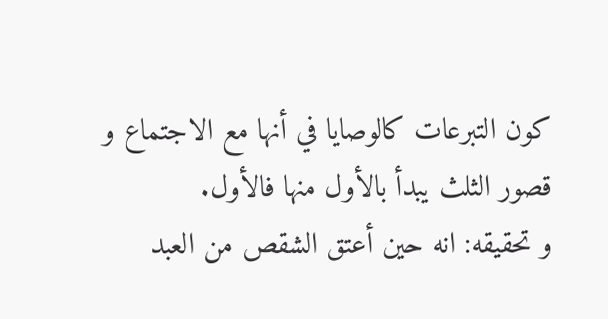كون التبرعات كالوصايا في أنها مع الاجتماع و قصور الثلث يبدأ بالأول منها فالأول.
و تحقيقه: انه حين أعتق الشقص من العبد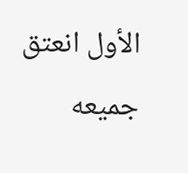الأول انعتق جميعه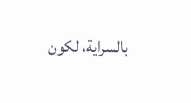بالسراية، لكون